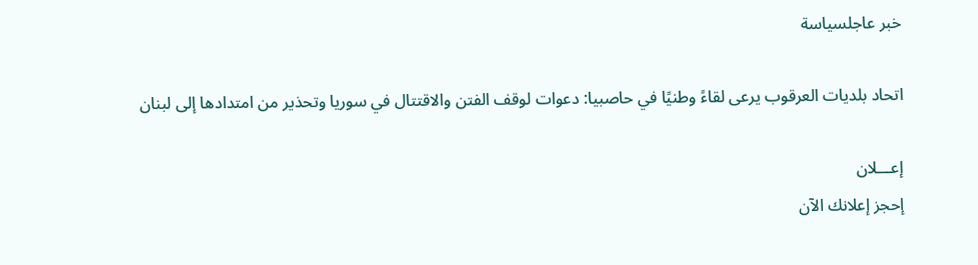خبر عاجلسياسة

اتحاد بلديات العرقوب يرعى لقاءً وطنيًا في حاصبيا: دعوات لوقف الفتن والاقتتال في سوريا وتحذير من امتدادها إلى لبنان

إعـــلان
إحجز إعلانك الآن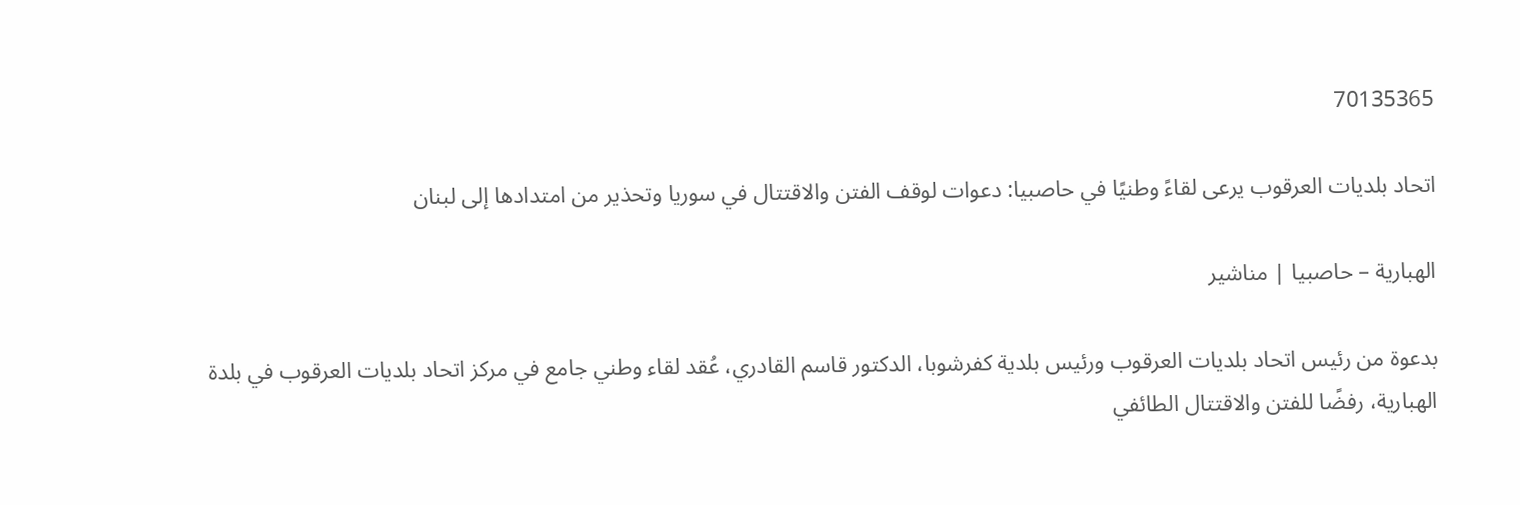70135365

اتحاد بلديات العرقوب يرعى لقاءً وطنيًا في حاصبيا: دعوات لوقف الفتن والاقتتال في سوريا وتحذير من امتدادها إلى لبنان

الهبارية – حاصبيا | مناشير

بدعوة من رئيس اتحاد بلديات العرقوب ورئيس بلدية كفرشوبا، الدكتور قاسم القادري، عُقد لقاء وطني جامع في مركز اتحاد بلديات العرقوب في بلدة الهبارية، رفضًا للفتن والاقتتال الطائفي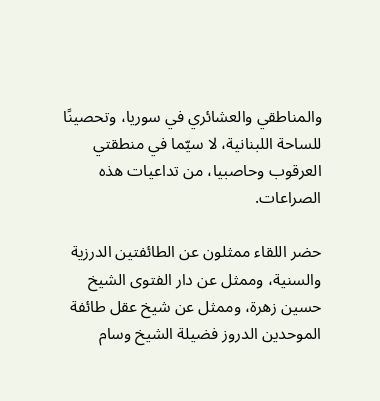والمناطقي والعشائري في سوريا، وتحصينًا للساحة اللبنانية، لا سيّما في منطقتي العرقوب وحاصبيا، من تداعيات هذه الصراعات.

حضر اللقاء ممثلون عن الطائفتين الدرزية والسنية، وممثل عن دار الفتوى الشيخ حسين زهرة، وممثل عن شيخ عقل طائفة الموحدين الدروز فضيلة الشيخ وسام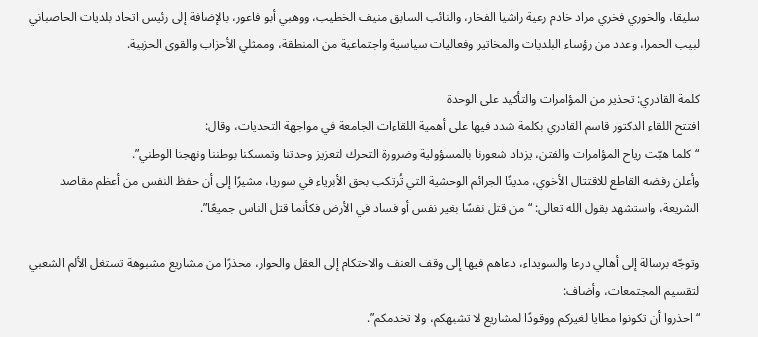سليقا، والخوري فخري مراد خادم رعية راشيا الفخار، والنائب السابق منيف الخطيب، ووهبي أبو فاعور، بالإضافة إلى رئيس اتحاد بلديات الحاصباني لبيب الحمرا، وعدد من رؤساء البلديات والمخاتير وفعاليات سياسية واجتماعية من المنطقة، وممثلي الأحزاب والقوى الحزبية.

كلمة القادري: تحذير من المؤامرات والتأكيد على الوحدة
افتتح اللقاء الدكتور قاسم القادري بكلمة شدد فيها على أهمية اللقاءات الجامعة في مواجهة التحديات، وقال:
“كلما هبّت رياح المؤامرات والفتن، يزداد شعورنا بالمسؤولية وضرورة التحرك لتعزيز وحدتنا وتمسكنا بوطننا ونهجنا الوطني”.
وأعلن رفضه القاطع للاقتتال الأخوي، مدينًا الجرائم الوحشية التي تُرتكب بحق الأبرياء في سوريا، مشيرًا إلى أن حفظ النفس من أعظم مقاصد الشريعة، واستشهد بقول الله تعالى: “من قتل نفسًا بغير نفس أو فساد في الأرض فكأنما قتل الناس جميعًا”.

وتوجّه برسالة إلى أهالي درعا والسويداء، دعاهم فيها إلى وقف العنف والاحتكام إلى العقل والحوار، محذرًا من مشاريع مشبوهة تستغل الألم الشعبي لتقسيم المجتمعات، وأضاف:
“احذروا أن تكونوا مطايا لغيركم ووقودًا لمشاريع لا تشبهكم، ولا تخدمكم”.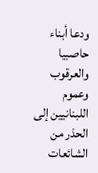ودعا أبناء حاصبيا والعرقوب وعموم اللبنانيين إلى الحذر من الشائعات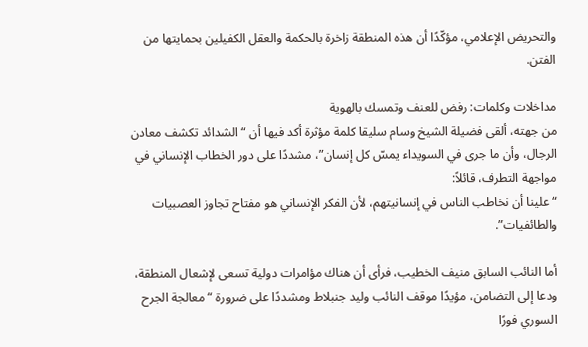والتحريض الإعلامي، مؤكّدًا أن هذه المنطقة زاخرة بالحكمة والعقل الكفيلين بحمايتها من الفتن.

مداخلات وكلمات: رفض للعنف وتمسك بالهوية
من جهته، ألقى فضيلة الشيخ وسام سليقا كلمة مؤثرة أكد فيها أن “الشدائد تكشف معادن الرجال، وأن ما جرى في السويداء يمسّ كل إنسان”، مشددًا على دور الخطاب الإنساني في مواجهة التطرف، قائلاً:
“علينا أن نخاطب الناس في إنسانيتهم، لأن الفكر الإنساني هو مفتاح تجاوز العصبيات والطائفيات”.

أما النائب السابق منيف الخطيب، فرأى أن هناك مؤامرات دولية تسعى لإشعال المنطقة، ودعا إلى التضامن، مؤيدًا موقف النائب وليد جنبلاط ومشددًا على ضرورة “معالجة الجرح السوري فورًا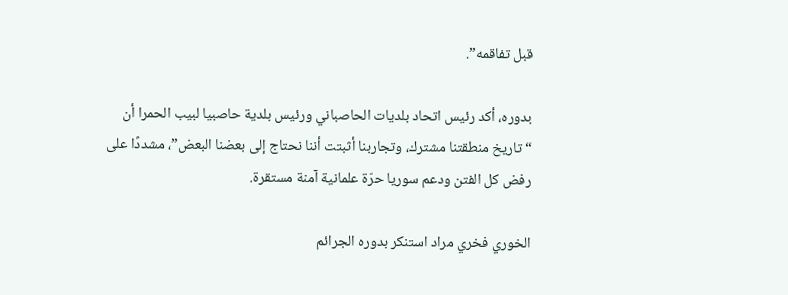قبل تفاقمه”.

بدوره، أكد رئيس اتحاد بلديات الحاصباني ورئيس بلدية حاصبيا لبيب الحمرا أن “تاريخ منطقتنا مشترك، وتجاربنا أثبتت أننا نحتاج إلى بعضنا البعض”، مشددًا على رفض كل الفتن ودعم سوريا حرّة علمانية آمنة مستقرة.

الخوري فخري مراد استنكر بدوره الجرائم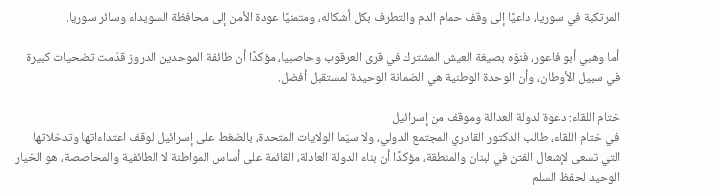المرتكبة في سوريا، داعيًا إلى وقف حمام الدم والتطرف بكل أشكاله، ومتمنيًا عودة الأمن إلى محافظة السويداء وسائر سوريا.

أما وهبي أبو فاعور، فنوّه بصيغة العيش المشترك في قرى العرقوب وحاصبيا، مؤكدًا أن طائفة الموحدين الدروز قدّمت تضحيات كبيرة في سبيل الأوطان، وأن الوحدة الوطنية هي الضمانة الوحيدة لمستقبل أفضل.

ختام اللقاء: دعوة لدولة العدالة وموقف من إسرائيل
في ختام اللقاء، طالب الدكتور القادري المجتمع الدولي، ولا سيّما الولايات المتحدة، بالضغط على إسرائيل لوقف اعتداءاتها وتدخلاتها التي تسعى لإشعال الفتن في لبنان والمنطقة، مؤكدًا أن بناء الدولة العادلة، القائمة على أساس المواطنة لا الطائفية والمحاصصة، هو الخيار الوحيد لحفظ السلم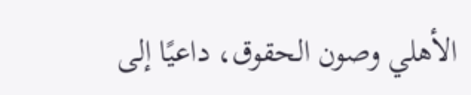الأهلي وصون الحقوق، داعيًا إلى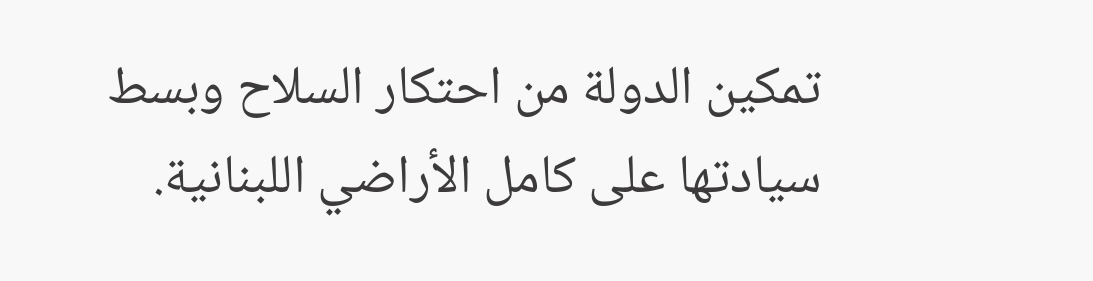تمكين الدولة من احتكار السلاح وبسط سيادتها على كامل الأراضي اللبنانية.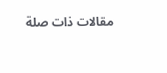مقالات ذات صلة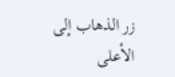زر الذهاب إلى الأعلى